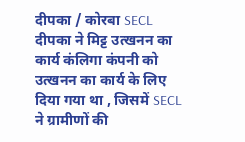दीपका / कोरबा SECL दीपका ने मिट्ट उत्खनन का कार्य कंलिगा कंपनी को उत्खनन का कार्य के लिए दिया गया था , जिसमें SECL ने ग्रामीणों की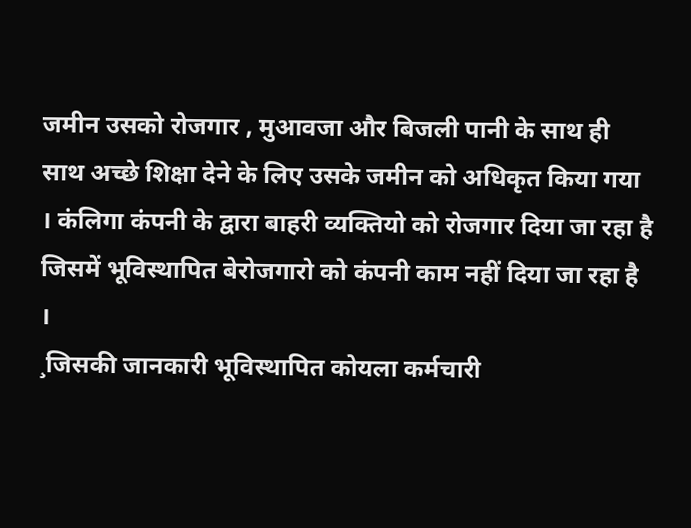जमीन उसको रोजगार , मुआवजा और बिजली पानी के साथ ही साथ अच्छे शिक्षा देने के लिए उसके जमीन को अधिकृत किया गया । कंलिगा कंपनी के द्वारा बाहरी व्यक्तियो को रोजगार दिया जा रहा है जिसमें भूविस्थापित बेरोजगारो को कंपनी काम नहीं दिया जा रहा है ।
¸जिसकी जानकारी भूविस्थापित कोयला कर्मचारी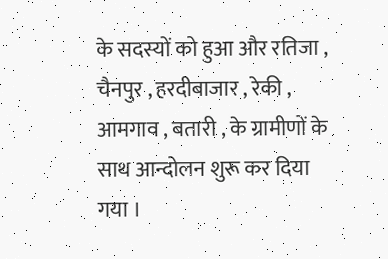के सदस्यों को हुआ और रतिजा , चैनपुर , हरदीबाजार , रेकी , आमगाव , बतारी , के ग्रामीणों के साथ आन्दोलन शुरू कर दिया गया ।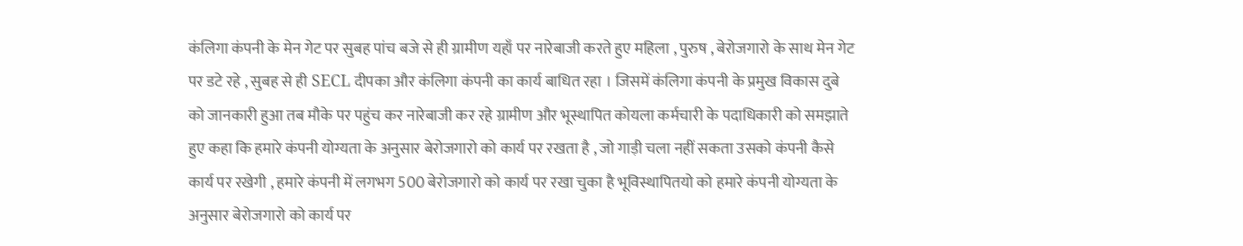कंलिगा कंपनी के मेन गेट पर सुबह पांच बजे से ही ग्रामीण यहाँ पर नारेबाजी करते हुए महिला , पुरुष , बेरोजगारो के साथ मेन गेट पर डटे रहे , सुबह से ही SECL दीपका और कंलिगा कंपनी का कार्य बाधित रहा । जिसमें कंलिगा कंपनी के प्रमुख विकास दुबे को जानकारी हुआ तब मौके पर पहुंच कर नारेबाजी कर रहे ग्रामीण और भूस्थापित कोयला कर्मचारी के पदाधिकारी को समझाते हुए कहा कि हमारे कंपनी योग्यता के अनुसार बेरोजगारो को कार्य पर रखता है , जो गाड़ी चला नहीं सकता उसको कंपनी कैसे कार्य पर रखेगी , हमारे कंपनी में लगभग 500 बेरोजगारो को कार्य पर रखा चुका है भूविस्थापितयो को हमारे कंपनी योग्यता के अनुसार बेरोजगारो को कार्य पर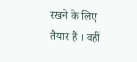रखने के लिए तैयार हैं । वहीं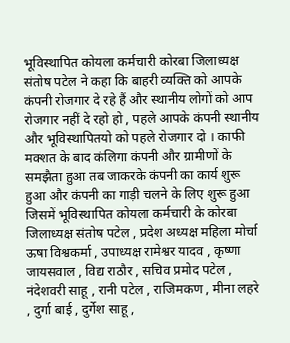भूविस्थापित कोयला कर्मचारी कोरबा जिलाध्यक्ष संतोष पटेल ने कहा कि बाहरी व्यक्ति को आपके कंपनी रोजगार दे रहे हैं और स्थानीय लोगों को आप रोजगार नहीं दे रहो हो , पहले आपके कंपनी स्थानीय और भूविस्थापितयो को पहले रोजगार दो । काफी मक्शत के बाद कंलिगा कंपनी और ग्रामीणों के समझैता हुआ तब जाकरके कंपनी का कार्य शुरू हुआ और कंपनी का गाड़ी चलने के लिए शुरू हुआ जिसमें भूविस्थापित कोयला कर्मचारी के कोरबा जिलाध्यक्ष संतोष पटेल , प्रदेश अध्यक्ष महिला मोर्चा ऊषा विश्वकर्मा , उपाध्यक्ष रामेश्वर यादव , कृष्णा जायसवाल , विद्य राठौर , सचिव प्रमोद पटेल , नंदेशवरी साहू , रानी पटेल , राजिमकण , मीना लहरे , दुर्गा बाई , दुर्गेश साहू ,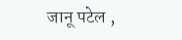जानू पटेल ,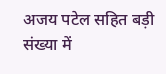अजय पटेल सहित बड़ी संख्या में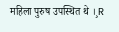महिला पुरुष उपस्थित थे ।¸R